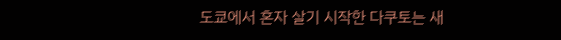도쿄에서 혼자 살기 시작한 다쿠토는 새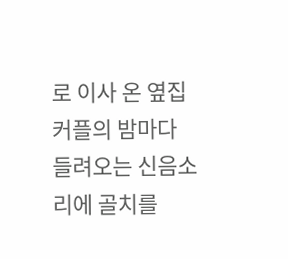로 이사 온 옆집 커플의 밤마다 들려오는 신음소리에 골치를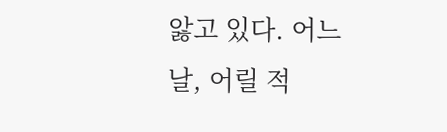앓고 있다. 어느 날, 어릴 적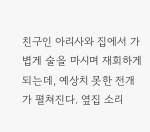친구인 아리사와 집에서 가볍게 술을 마시며 재회하게 되는데, 예상치 못한 전개가 펼쳐진다. 옆집 소리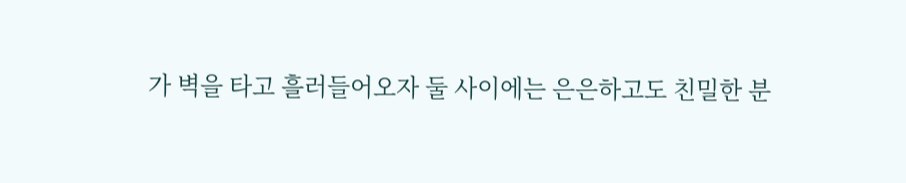가 벽을 타고 흘러들어오자 둘 사이에는 은은하고도 친밀한 분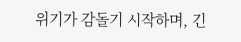위기가 감돌기 시작하며, 긴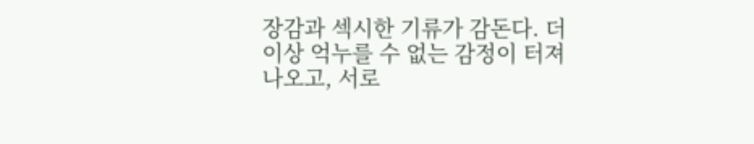장감과 섹시한 기류가 감돈다. 더 이상 억누를 수 없는 감정이 터져 나오고, 서로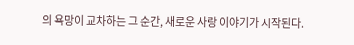의 욕망이 교차하는 그 순간, 새로운 사랑 이야기가 시작된다.